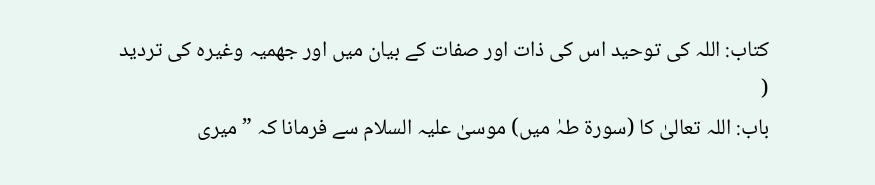کتاب: اللہ کی توحید اس کی ذات اور صفات کے بیان میں اور جهميہ وغیرہ کی تردید
(
باب: اللہ تعالیٰ کا (سورۃ طہٰ میں) موسیٰ علیہ السلام سے فرمانا کہ ”میری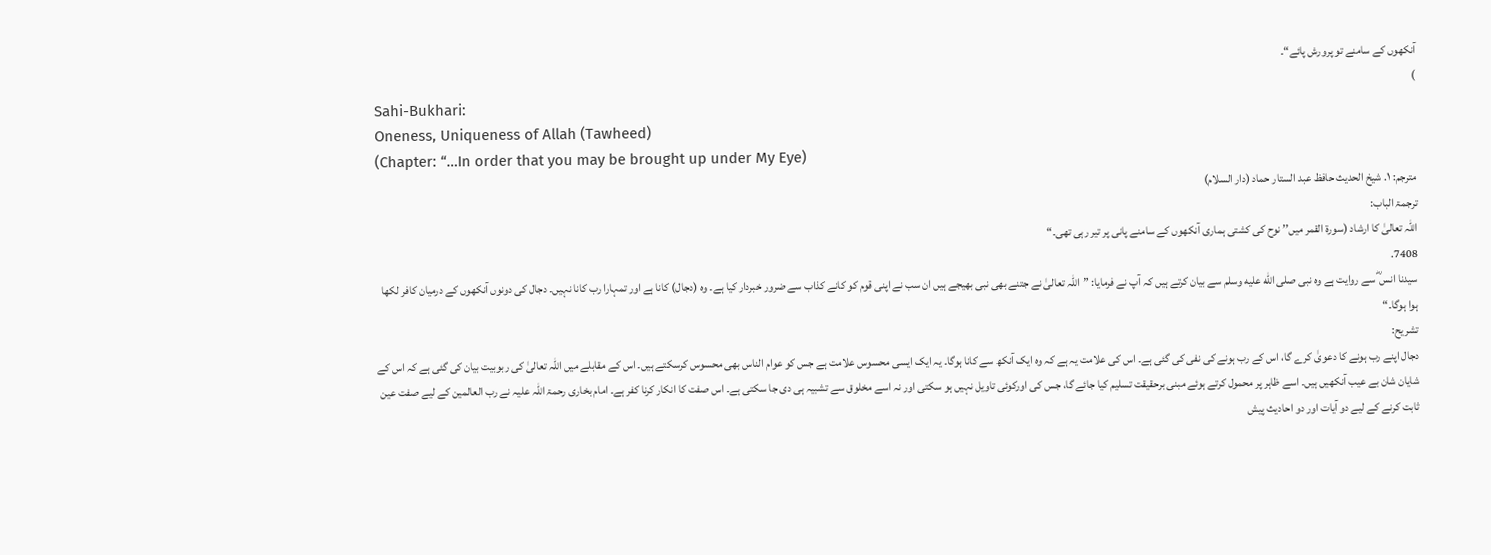آنکھوں کے سامنے تو پرورش پائے“۔
)
Sahi-Bukhari:
Oneness, Uniqueness of Allah (Tawheed)
(Chapter: “…In order that you may be brought up under My Eye)
مترجم: ١. شیخ الحدیث حافظ عبد الستار حماد (دار السلام)
ترجمۃ الباب:
اللہ تعالیٰ کا ارشاد (سورۃ القمر میں’’ نوح کی کشتی ہماری آنکھوں کے سامنے پانی پر تیر رہی تھی۔“
7408.
سیدنا انس ؓ سے روایت ہے وہ نبی صلى الله عليه وسلم سے بیان کرتے ہیں کہ آپ نے فرمایا: ”اللہ تعالیٰ نے جتنے بھی نبی بھیجے ہیں ان سب نے اپنی قوم کو کانے کذاب سے ضرور خبردار کیا ہے۔ وہ (دجال) کانا ہے اور تمہارا رب کانا نہیں۔ دجال کی دونوں آنکھوں کے درمیان کافر لکھا ہوا ہوگا۔“
تشریح:
دجال اپنے رب ہونے کا دعویٰ کرے گا، اس کے رب ہونے کی نفی کی گئی ہے۔ اس کی علامت یہ ہے کہ وہ ایک آنکھ سے کانا ہوگا۔ یہ ایک ایسی محسوس علامت ہے جس کو عوام الناس بھی محسوس کرسکتے ہیں۔ اس کے مقابلے میں اللہ تعالیٰ کی ربوبیت بیان کی گئی ہے کہ اس کے شایان شان بے عیب آنکھیں ہیں۔ اسے ظاہر پر محمول کرتے ہوئے مبنی برحقیقت تسلیم کیا جائے گا، جس کی اورکوئی تاویل نہیں ہو سکتی اور نہ اسے مخلوق سے تشبیہ ہی دی جا سکتی ہے۔ اس صفت کا انکار کرنا کفر ہے۔ امام بخاری رحمۃ اللہ علیہ نے رب العالمین کے لیے صفت عین ثابت کرنے کے لیے دو آیات اور دو احادیث پیش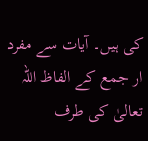کی ہیں۔ آیات سے مفرد ار جمع کے الفاظ اللہ تعالیٰ کی طرف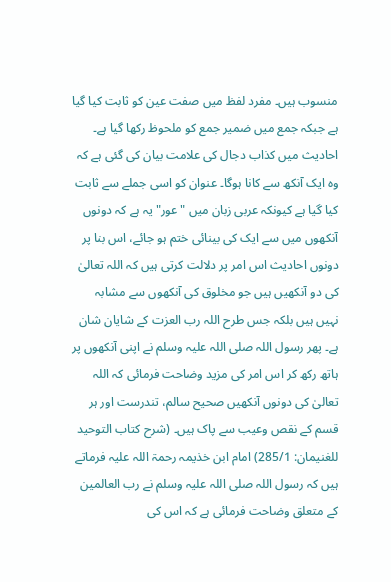منسوب ہیں۔ مفرد لفظ میں صفت عین کو ثابت کیا گیا ہے جبکہ جمع میں ضمیر جمع کو ملحوظ رکھا گیا ہے۔ احادیث میں کذاب دجال کی علامت بیان کی گئی ہے کہ وہ ایک آنکھ سے کانا ہوگا۔ عنوان کو اسی جملے سے ثابت کیا گیا ہے کیونکہ عربی زبان میں "عور" یہ ہے کہ دونوں آنکھوں میں سے ایک کی بینائی ختم ہو جائے، اس بنا پر دونوں احادیث اس امر پر دلالت کرتی ہیں کہ اللہ تعالیٰ کی دو آنکھیں ہیں جو مخلوق کی آنکھوں سے مشابہ نہیں ہیں بلکہ جس طرح اللہ رب العزت کے شایان شان ہے۔ پھر رسول اللہ صلی اللہ علیہ وسلم نے اپنی آنکھوں پر ہاتھ رکھ کر اس امر کی مزید وضاحت فرمائی کہ اللہ تعالیٰ کی دونوں آنکھیں صحیح سالم، تندرست اور ہر قسم کے نقص وعیب سے پاک ہیں۔ (شرح کتاب التوحید للغنیمان: 285/1) امام ابن خذیمہ رحمۃ اللہ علیہ فرماتے ہیں کہ رسول اللہ صلی اللہ علیہ وسلم نے رب العالمین کے متعلق وضاحت فرمائی ہے کہ اس کی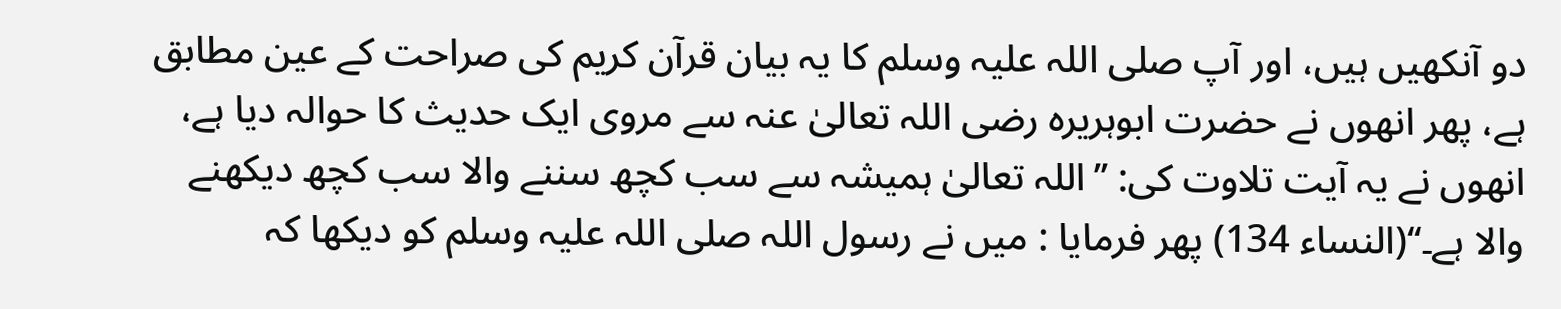دو آنکھیں ہیں، اور آپ صلی اللہ علیہ وسلم کا یہ بیان قرآن کریم کی صراحت کے عین مطابق ہے، پھر انھوں نے حضرت ابوہریرہ رضی اللہ تعالیٰ عنہ سے مروی ایک حدیث کا حوالہ دیا ہے، انھوں نے یہ آیت تلاوت کی: ’’اللہ تعالیٰ ہمیشہ سے سب کچھ سننے والا سب کچھ دیکھنے والا ہے۔‘‘(النساء 134) پھر فرمایا : میں نے رسول اللہ صلی اللہ علیہ وسلم کو دیکھا کہ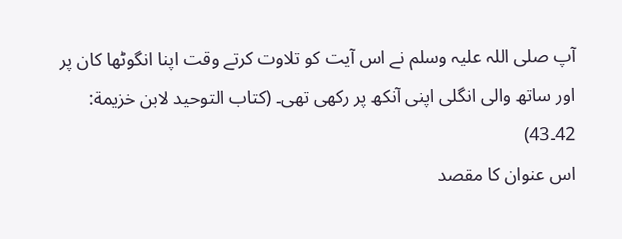آپ صلی اللہ علیہ وسلم نے اس آیت کو تلاوت کرتے وقت اپنا انگوٹھا کان پر اور ساتھ والی انگلی اپنی آنکھ پر رکھی تھی۔ (کتاب التوحید لابن خزیمة: 42۔43)
اس عنوان کا مقصد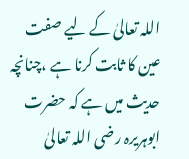اللہ تعالیٰ کے لیے صفت عین کا ثابت کرنا ہے ،چنانچہ حدیث میں ہے کہ حضرت ابوہریرہ رضی اللہ تعالیٰ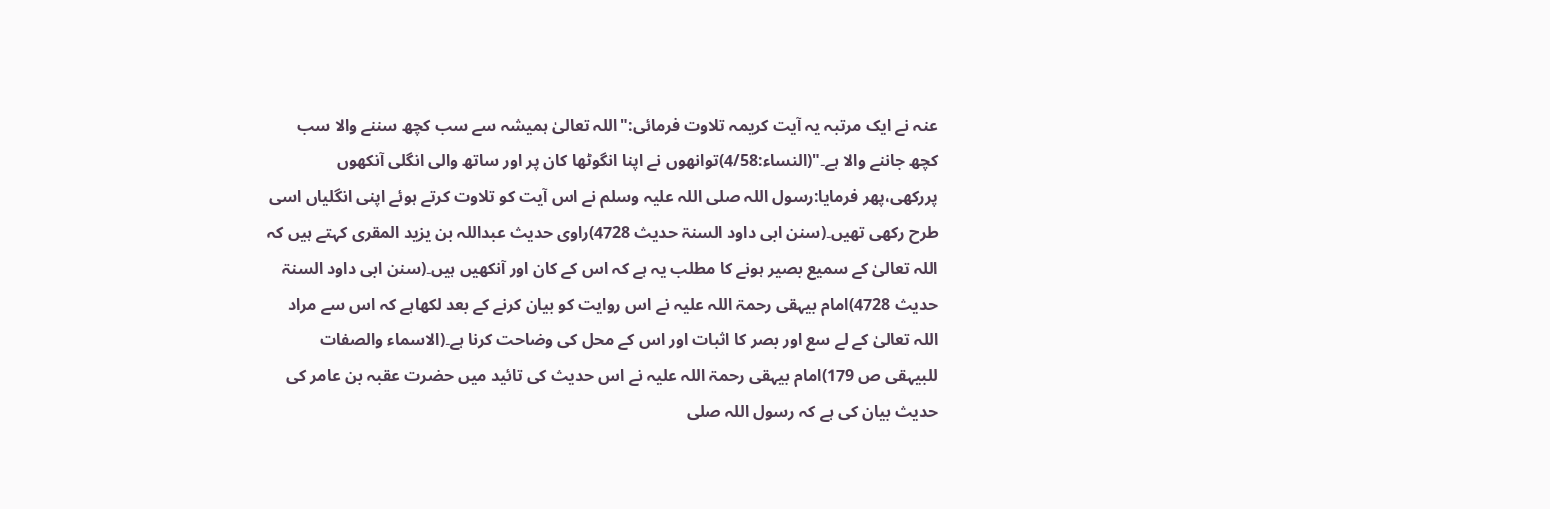عنہ نے ایک مرتبہ یہ آیت کریمہ تلاوت فرمائی:"اللہ تعالیٰ ہمیشہ سے سب کچھ سننے والا سب کچھ جاننے والا ہے۔"(النساء:4/58)توانھوں نے اپنا انگوٹھا کان پر اور ساتھ والی انگلی آنکھوں پررکھی،پھر فرمایا:رسول اللہ صلی اللہ علیہ وسلم نے اس آیت کو تلاوت کرتے ہوئے اپنی انگلیاں اسی طرح رکھی تھیں۔(سنن ابی داود السنۃ حدیث 4728)راوی حدیث عبداللہ بن یزید المقری کہتے ہیں کہ اللہ تعالیٰ کے سمیع بصیر ہونے کا مطلب یہ ہے کہ اس کے کان اور آنکھیں ہیں۔(سنن ابی داود السنۃ حدیث 4728)امام بیہقی رحمۃ اللہ علیہ نے اس روایت کو بیان کرنے کے بعد لکھاہے کہ اس سے مراد اللہ تعالیٰ کے لے سع اور بصر کا اثبات اور اس کے محل کی وضاحت کرنا ہے۔(الاسماء والصفات للبیہقی ص 179)امام بیہقی رحمۃ اللہ علیہ نے اس حدیث کی تائید میں حضرت عقبہ بن عامر کی حدیث بیان کی ہے کہ رسول اللہ صلی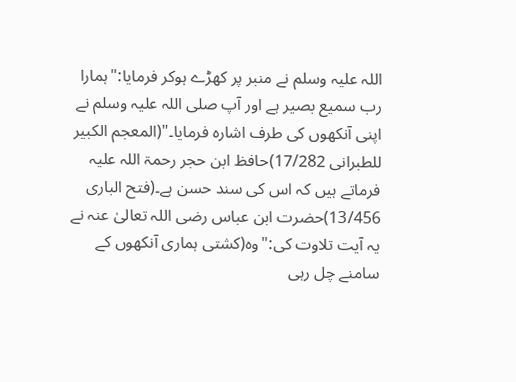اللہ علیہ وسلم نے منبر پر کھڑے ہوکر فرمایا:"ہمارا رب سمیع بصیر ہے اور آپ صلی اللہ علیہ وسلم نے اپنی آنکھوں کی طرف اشارہ فرمایا۔"(المعجم الکبیر للطبرانی 17/282)حافظ ابن حجر رحمۃ اللہ علیہ فرماتے ہیں کہ اس کی سند حسن ہے۔(فتح الباری 13/456)حضرت ابن عباس رضی اللہ تعالیٰ عنہ نے یہ آیت تلاوت کی:"وہ(کشتی ہماری آنکھوں کے سامنے چل رہی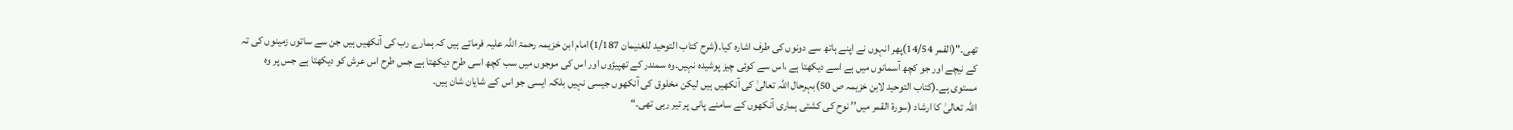تھی۔"(القمر 14/54)پھر انہوں نے اپنے ہاتھ سے دونوں کی طرف اشارہ کیا۔(شرح کتاب التوحید للغنیمان 1/187)امام ابن خزیمہ رحمۃ اللہ علیہ فرماتے ہیں کہ ہمارے رب کی آنکھیں ہیں جن سے ساتوں زمینوں کی تہ کے نیچے اور جو کچھ آسمانوں میں ہے اسے دیکھتا ہے ،اس سے کوئی چیز پوشیدہ نہیں۔وہ سمندر کے تھپیڑوں اور اس کی موجوں میں سب کچھ اسی طرح دیکھتا ہے جس طرح اس عرش کو دیکھتا ہے جس پر وہ مستوی ہے۔(کتاب التوحید لابن خزیمہ ص 50)بہرحال اللہ تعالیٰ کی آنکھیں ہیں لیکن مخلوق کی آنکھوں جیسی نہیں بلکہ ایسی جو اس کے شایان شان ہیں۔
اللہ تعالیٰ کا ارشاد (سورۃ القمر میں’’ نوح کی کشتی ہماری آنکھوں کے سامنے پانی پر تیر رہی تھی۔“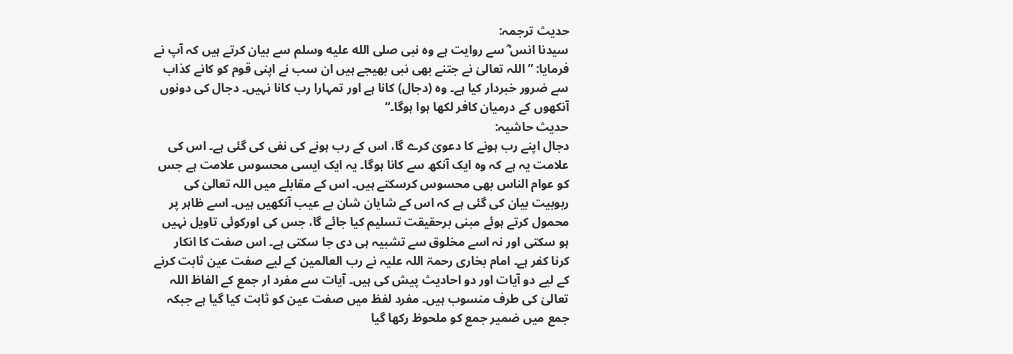حدیث ترجمہ:
سیدنا انس ؓ سے روایت ہے وہ نبی صلى الله عليه وسلم سے بیان کرتے ہیں کہ آپ نے فرمایا: ”اللہ تعالیٰ نے جتنے بھی نبی بھیجے ہیں ان سب نے اپنی قوم کو کانے کذاب سے ضرور خبردار کیا ہے۔ وہ (دجال) کانا ہے اور تمہارا رب کانا نہیں۔ دجال کی دونوں آنکھوں کے درمیان کافر لکھا ہوا ہوگا۔“
حدیث حاشیہ:
دجال اپنے رب ہونے کا دعویٰ کرے گا، اس کے رب ہونے کی نفی کی گئی ہے۔ اس کی علامت یہ ہے کہ وہ ایک آنکھ سے کانا ہوگا۔ یہ ایک ایسی محسوس علامت ہے جس کو عوام الناس بھی محسوس کرسکتے ہیں۔ اس کے مقابلے میں اللہ تعالیٰ کی ربوبیت بیان کی گئی ہے کہ اس کے شایان شان بے عیب آنکھیں ہیں۔ اسے ظاہر پر محمول کرتے ہوئے مبنی برحقیقت تسلیم کیا جائے گا، جس کی اورکوئی تاویل نہیں ہو سکتی اور نہ اسے مخلوق سے تشبیہ ہی دی جا سکتی ہے۔ اس صفت کا انکار کرنا کفر ہے۔ امام بخاری رحمۃ اللہ علیہ نے رب العالمین کے لیے صفت عین ثابت کرنے کے لیے دو آیات اور دو احادیث پیش کی ہیں۔ آیات سے مفرد ار جمع کے الفاظ اللہ تعالیٰ کی طرف منسوب ہیں۔ مفرد لفظ میں صفت عین کو ثابت کیا گیا ہے جبکہ جمع میں ضمیر جمع کو ملحوظ رکھا گیا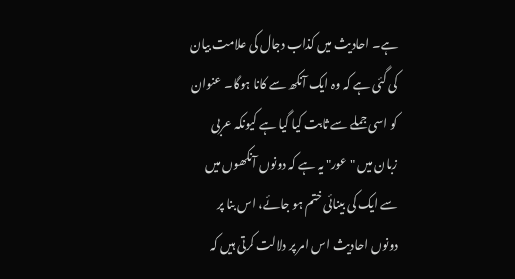ہے۔ احادیث میں کذاب دجال کی علامت بیان کی گئی ہے کہ وہ ایک آنکھ سے کانا ہوگا۔ عنوان کو اسی جملے سے ثابت کیا گیا ہے کیونکہ عربی زبان میں "عور" یہ ہے کہ دونوں آنکھوں میں سے ایک کی بینائی ختم ہو جائے، اس بنا پر دونوں احادیث اس امر پر دلالت کرتی ہیں کہ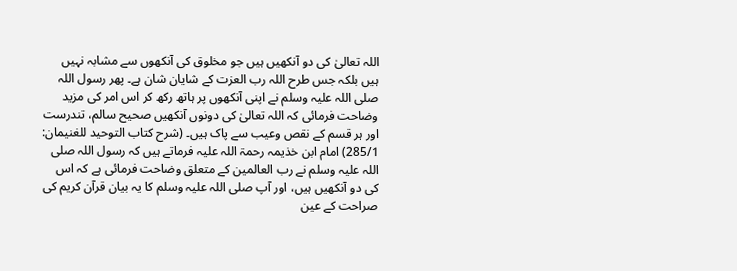اللہ تعالیٰ کی دو آنکھیں ہیں جو مخلوق کی آنکھوں سے مشابہ نہیں ہیں بلکہ جس طرح اللہ رب العزت کے شایان شان ہے۔ پھر رسول اللہ صلی اللہ علیہ وسلم نے اپنی آنکھوں پر ہاتھ رکھ کر اس امر کی مزید وضاحت فرمائی کہ اللہ تعالیٰ کی دونوں آنکھیں صحیح سالم، تندرست اور ہر قسم کے نقص وعیب سے پاک ہیں۔ (شرح کتاب التوحید للغنیمان: 285/1) امام ابن خذیمہ رحمۃ اللہ علیہ فرماتے ہیں کہ رسول اللہ صلی اللہ علیہ وسلم نے رب العالمین کے متعلق وضاحت فرمائی ہے کہ اس کی دو آنکھیں ہیں، اور آپ صلی اللہ علیہ وسلم کا یہ بیان قرآن کریم کی صراحت کے عین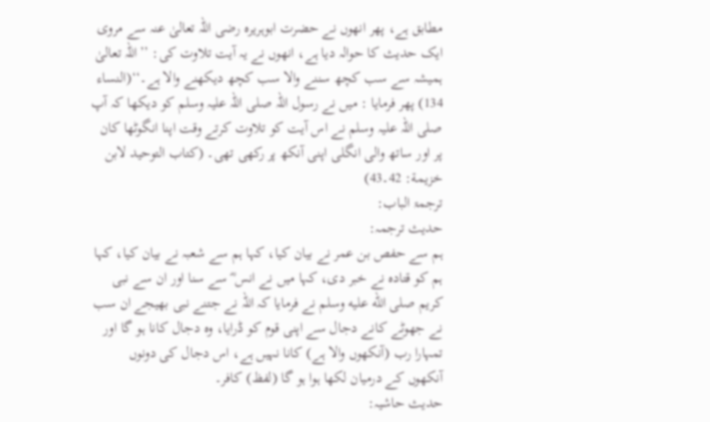مطابق ہے، پھر انھوں نے حضرت ابوہریرہ رضی اللہ تعالیٰ عنہ سے مروی ایک حدیث کا حوالہ دیا ہے، انھوں نے یہ آیت تلاوت کی: ’’اللہ تعالیٰ ہمیشہ سے سب کچھ سننے والا سب کچھ دیکھنے والا ہے۔‘‘(النساء 134) پھر فرمایا : میں نے رسول اللہ صلی اللہ علیہ وسلم کو دیکھا کہ آپ صلی اللہ علیہ وسلم نے اس آیت کو تلاوت کرتے وقت اپنا انگوٹھا کان پر اور ساتھ والی انگلی اپنی آنکھ پر رکھی تھی۔ (کتاب التوحید لابن خزیمة: 42۔43)
ترجمۃ الباب:
حدیث ترجمہ:
ہم سے حفص بن عمر نے بیان کیا، کہا ہم سے شعبہ نے بیان کیا، کہا ہم کو قتادہ نے خبر دی، کہا میں نے انس ؓ سے سنا اور ان سے نبی کریم صلى الله عليه وسلم نے فرمایا کہ اللہ نے جتنے نبی بھیجے ان سب نے جھوٹے کانے دجال سے اپنی قوم کو ڈرایا، وہ دجال کانا ہو گا اور تمہارا رب (آنکھوں والا ہے) کانا نہیں ہے، اس دجال کی دونوں آنکھوں کے درمیان لکھا ہوا ہو گا (لفظ) کافر۔
حدیث حاشیہ: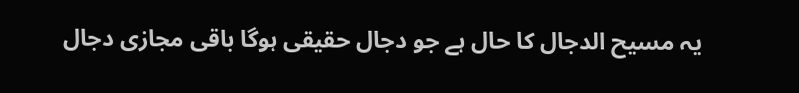یہ مسیح الدجال کا حال ہے جو دجال حقیقی ہوگا باقی مجازی دجال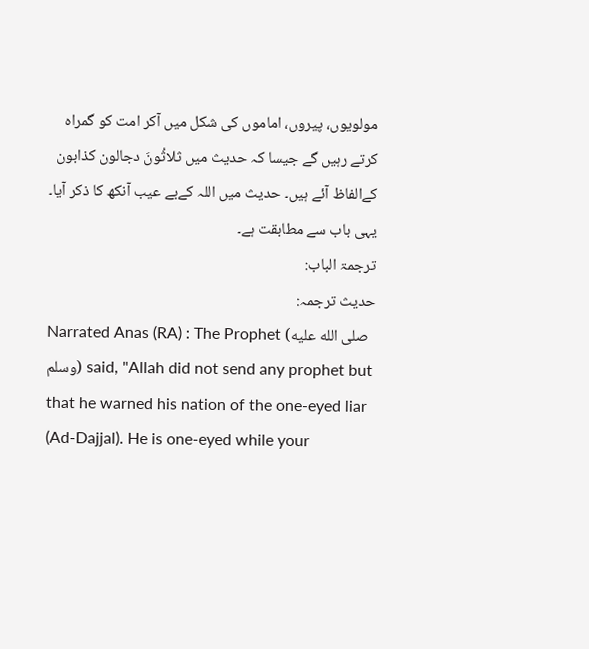مولویوں، پیروں، اماموں کی شکل میں آکر امت کو گمراہ کرتے رہیں گے جیسا کہ حدیث میں ثلاثُونَ دجالون کذابون کےالفاظ آئے ہیں۔ حدیث میں اللہ کےبے عیب آنکھ کا ذکر آیا۔ یہی باب سے مطابقت ہے۔
ترجمۃ الباب:
حدیث ترجمہ:
Narrated Anas (RA) : The Prophet (صلى الله عليه وسلم) said, "Allah did not send any prophet but that he warned his nation of the one-eyed liar (Ad-Dajjal). He is one-eyed while your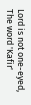Lord is not one-eyed, The word 'Kafir'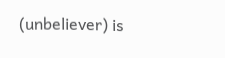(unbeliever) is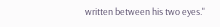written between his two eyes."